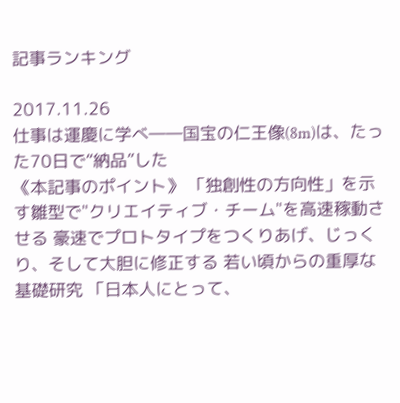記事ランキング

2017.11.26
仕事は運慶に学べ――国宝の仁王像(8m)は、たった70日で“納品”した
《本記事のポイント》 「独創性の方向性」を示す雛型で"クリエイティブ・チーム"を高速稼動させる 豪速でプロトタイプをつくりあげ、じっくり、そして大胆に修正する 若い頃からの重厚な基礎研究 「日本人にとって、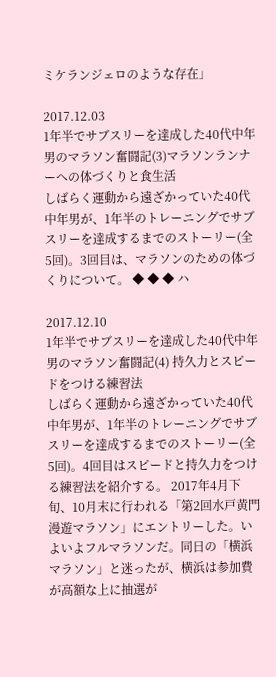ミケランジェロのような存在」

2017.12.03
1年半でサブスリーを達成した40代中年男のマラソン奮闘記(3)マラソンランナーへの体づくりと食生活
しばらく運動から遠ざかっていた40代中年男が、1年半のトレーニングでサブスリーを達成するまでのストーリー(全5回)。3回目は、マラソンのための体づくりについて。 ◆ ◆ ◆ ハ

2017.12.10
1年半でサブスリーを達成した40代中年男のマラソン奮闘記(4) 持久力とスピードをつける練習法
しばらく運動から遠ざかっていた40代中年男が、1年半のトレーニングでサブスリーを達成するまでのストーリー(全5回)。4回目はスピードと持久力をつける練習法を紹介する。 2017年4月下旬、10月末に行われる「第2回水戸黄門漫遊マラソン」にエントリーした。いよいよフルマラソンだ。同日の「横浜マラソン」と迷ったが、横浜は参加費が高額な上に抽選が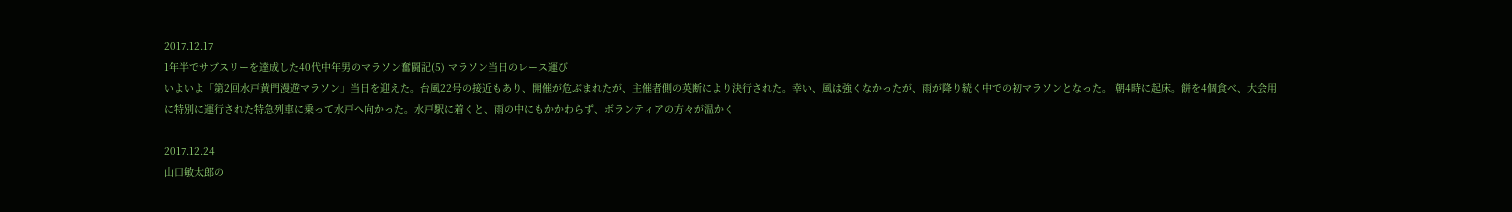2017.12.17
1年半でサブスリーを達成した40代中年男のマラソン奮闘記(5) マラソン当日のレース運び
いよいよ「第2回水戸黄門漫遊マラソン」当日を迎えた。台風22号の接近もあり、開催が危ぶまれたが、主催者側の英断により決行された。幸い、風は強くなかったが、雨が降り続く中での初マラソンとなった。 朝4時に起床。餅を4個食べ、大会用に特別に運行された特急列車に乗って水戸へ向かった。水戸駅に着くと、雨の中にもかかわらず、ボランティアの方々が温かく

2017.12.24
山口敏太郎の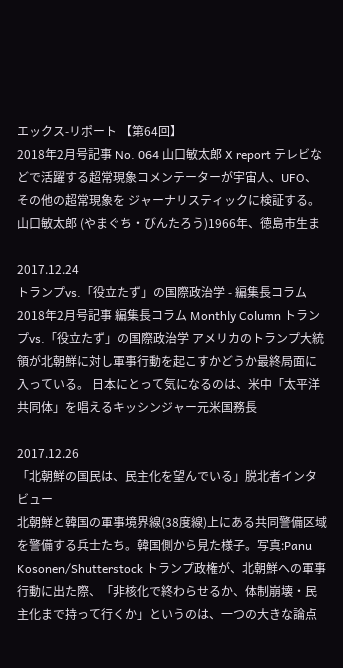エックス-リポート 【第64回】
2018年2月号記事 No. 064 山口敏太郎 X report テレビなどで活躍する超常現象コメンテーターが宇宙人、UFO、その他の超常現象を ジャーナリスティックに検証する。 山口敏太郎 (やまぐち・びんたろう)1966年、徳島市生ま

2017.12.24
トランプvs.「役立たず」の国際政治学 - 編集長コラム
2018年2月号記事 編集長コラム Monthly Column トランプvs.「役立たず」の国際政治学 アメリカのトランプ大統領が北朝鮮に対し軍事行動を起こすかどうか最終局面に入っている。 日本にとって気になるのは、米中「太平洋共同体」を唱えるキッシンジャー元米国務長

2017.12.26
「北朝鮮の国民は、民主化を望んでいる」脱北者インタビュー
北朝鮮と韓国の軍事境界線(38度線)上にある共同警備区域を警備する兵士たち。韓国側から見た様子。写真:Panu Kosonen/Shutterstock トランプ政権が、北朝鮮への軍事行動に出た際、「非核化で終わらせるか、体制崩壊・民主化まで持って行くか」というのは、一つの大きな論点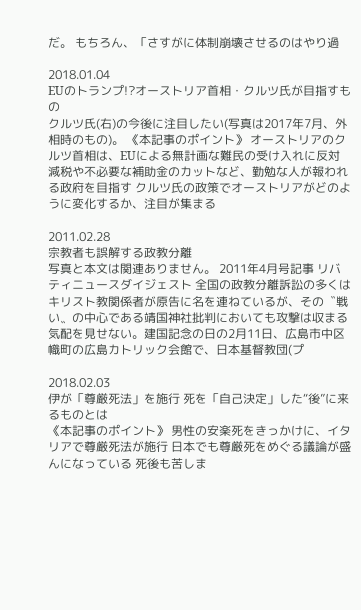だ。 もちろん、「さすがに体制崩壊させるのはやり過

2018.01.04
EUのトランプ!?オーストリア首相・クルツ氏が目指すもの
クルツ氏(右)の今後に注目したい(写真は2017年7月、外相時のもの)。 《本記事のポイント》 オーストリアのクルツ首相は、EUによる無計画な難民の受け入れに反対 減税や不必要な補助金のカットなど、勤勉な人が報われる政府を目指す クルツ氏の政策でオーストリアがどのように変化するか、注目が集まる

2011.02.28
宗教者も誤解する政教分離
写真と本文は関連ありません。 2011年4月号記事 リバティニュースダイジェスト 全国の政教分離訴訟の多くはキリスト教関係者が原告に名を連ねているが、その〝戦い〟の中心である靖国神社批判においても攻撃は収まる気配を見せない。建国記念の日の2月11日、広島市中区幟町の広島カトリック会館で、日本基督教団(プ

2018.02.03
伊が「尊厳死法」を施行 死を「自己決定」した“後”に来るものとは
《本記事のポイント》 男性の安楽死をきっかけに、イタリアで尊厳死法が施行 日本でも尊厳死をめぐる議論が盛んになっている 死後も苦しま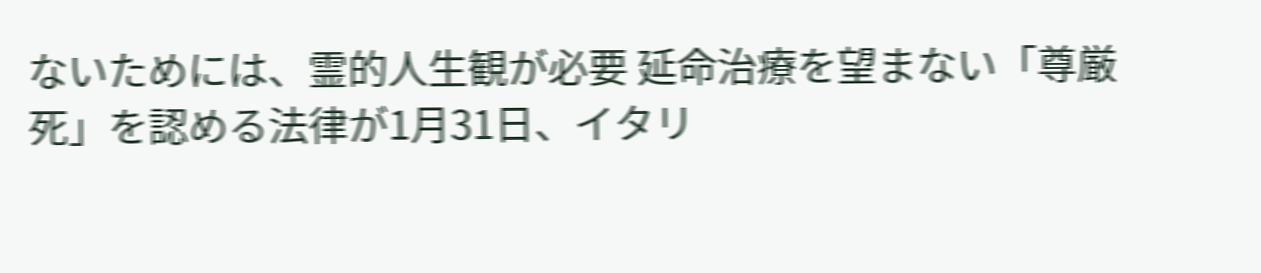ないためには、霊的人生観が必要 延命治療を望まない「尊厳死」を認める法律が1月31日、イタリ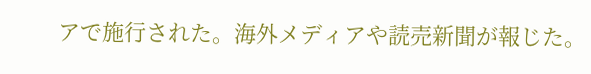アで施行された。海外メディアや読売新聞が報じた。